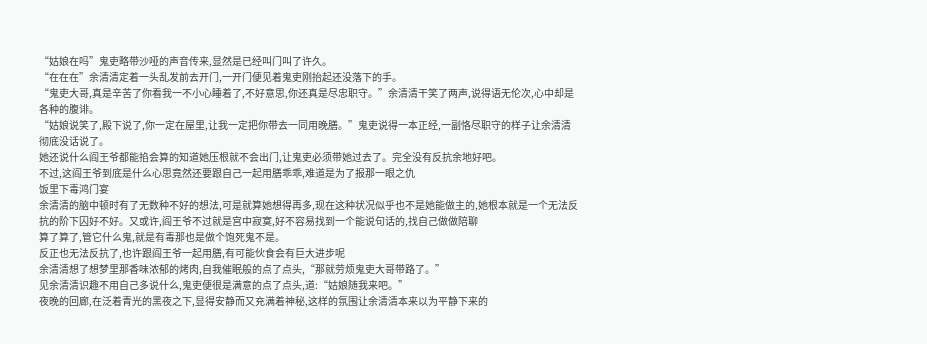“姑娘在吗”鬼吏略带沙哑的声音传来,显然是已经叫门叫了许久。
“在在在”余清清定着一头乱发前去开门,一开门便见着鬼吏刚抬起还没落下的手。
“鬼吏大哥,真是辛苦了你看我一不小心睡着了,不好意思,你还真是尽忠职守。”余清清干笑了两声,说得语无伦次,心中却是各种的腹诽。
“姑娘说笑了,殿下说了,你一定在屋里,让我一定把你带去一同用晚膳。”鬼吏说得一本正经,一副恪尽职守的样子让余清清彻底没话说了。
她还说什么阎王爷都能掐会算的知道她压根就不会出门,让鬼吏必须带她过去了。完全没有反抗余地好吧。
不过,这阎王爷到底是什么心思竟然还要跟自己一起用膳乖乖,难道是为了报那一眼之仇
饭里下毒鸿门宴
余清清的脑中顿时有了无数种不好的想法,可是就算她想得再多,现在这种状况似乎也不是她能做主的,她根本就是一个无法反抗的阶下囚好不好。又或许,阎王爷不过就是宫中寂寞,好不容易找到一个能说句话的,找自己做做陪聊
算了算了,管它什么鬼,就是有毒那也是做个饱死鬼不是。
反正也无法反抗了,也许跟阎王爷一起用膳,有可能伙食会有巨大进步呢
余清清想了想梦里那香味浓郁的烤肉,自我催眠般的点了点头,“那就劳烦鬼吏大哥带路了。”
见余清清识趣不用自己多说什么,鬼吏便很是满意的点了点头,道:“姑娘随我来吧。”
夜晚的回廊,在泛着青光的黑夜之下,显得安静而又充满着神秘,这样的氛围让余清清本来以为平静下来的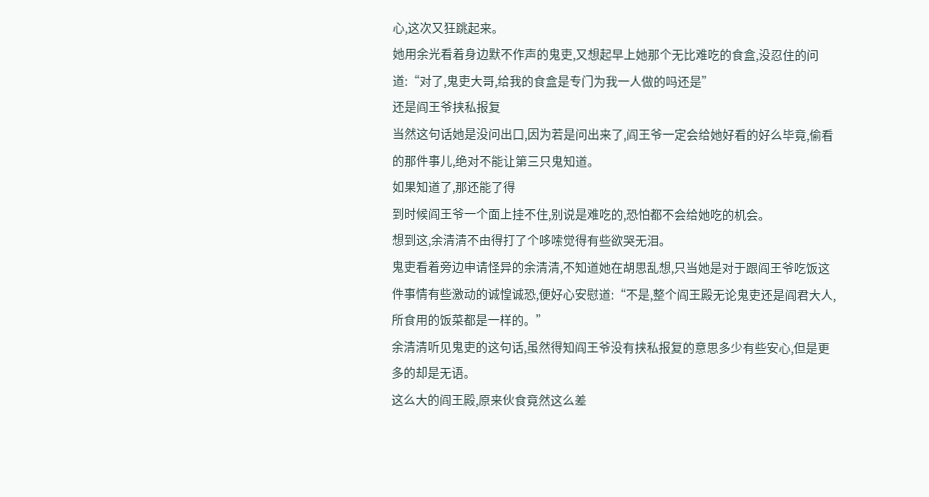心,这次又狂跳起来。
她用余光看着身边默不作声的鬼吏,又想起早上她那个无比难吃的食盒,没忍住的问道:“对了,鬼吏大哥,给我的食盒是专门为我一人做的吗还是”
还是阎王爷挟私报复
当然这句话她是没问出口,因为若是问出来了,阎王爷一定会给她好看的好么毕竟,偷看的那件事儿,绝对不能让第三只鬼知道。
如果知道了,那还能了得
到时候阎王爷一个面上挂不住,别说是难吃的,恐怕都不会给她吃的机会。
想到这,余清清不由得打了个哆嗦觉得有些欲哭无泪。
鬼吏看着旁边申请怪异的余清清,不知道她在胡思乱想,只当她是对于跟阎王爷吃饭这件事情有些激动的诚惶诚恐,便好心安慰道:“不是,整个阎王殿无论鬼吏还是阎君大人,所食用的饭菜都是一样的。”
余清清听见鬼吏的这句话,虽然得知阎王爷没有挟私报复的意思多少有些安心,但是更多的却是无语。
这么大的阎王殿,原来伙食竟然这么差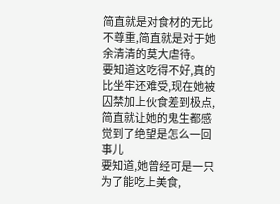简直就是对食材的无比不尊重,简直就是对于她余清清的莫大虐待。
要知道这吃得不好,真的比坐牢还难受,现在她被囚禁加上伙食差到极点,简直就让她的鬼生都感觉到了绝望是怎么一回事儿
要知道,她曾经可是一只为了能吃上美食,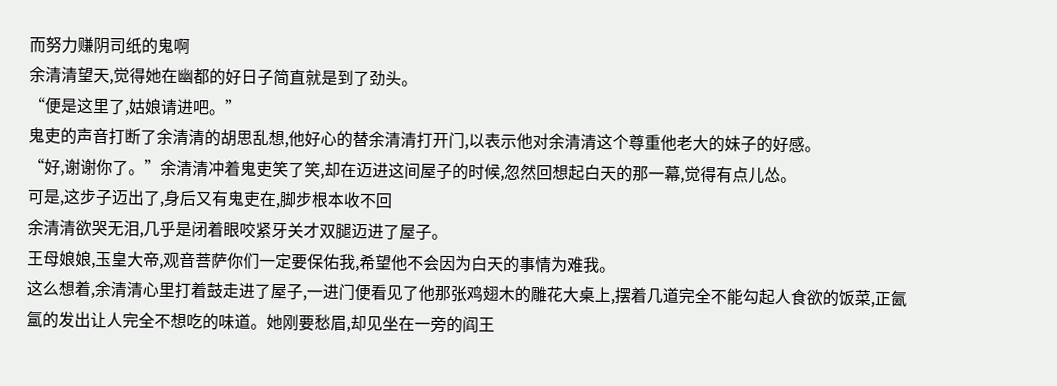而努力赚阴司纸的鬼啊
余清清望天,觉得她在幽都的好日子简直就是到了劲头。
“便是这里了,姑娘请进吧。”
鬼吏的声音打断了余清清的胡思乱想,他好心的替余清清打开门,以表示他对余清清这个尊重他老大的妹子的好感。
“好,谢谢你了。”余清清冲着鬼吏笑了笑,却在迈进这间屋子的时候,忽然回想起白天的那一幕,觉得有点儿怂。
可是,这步子迈出了,身后又有鬼吏在,脚步根本收不回
余清清欲哭无泪,几乎是闭着眼咬紧牙关才双腿迈进了屋子。
王母娘娘,玉皇大帝,观音菩萨你们一定要保佑我,希望他不会因为白天的事情为难我。
这么想着,余清清心里打着鼓走进了屋子,一进门便看见了他那张鸡翅木的雕花大桌上,摆着几道完全不能勾起人食欲的饭菜,正氤氲的发出让人完全不想吃的味道。她刚要愁眉,却见坐在一旁的阎王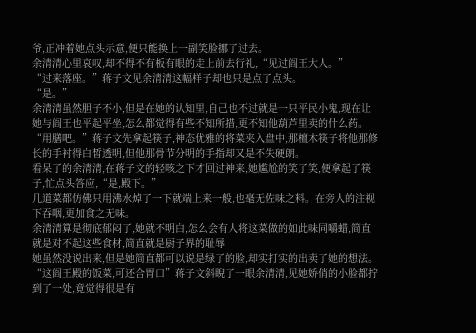爷,正冲着她点头示意,便只能换上一副笑脸挪了过去。
余清清心里哀叹,却不得不有板有眼的走上前去行礼,“见过阎王大人。”
“过来落座。”蒋子文见余清清这幅样子却也只是点了点头。
“是。”
余清清虽然胆子不小,但是在她的认知里,自己也不过就是一只平民小鬼,现在让她与阎王也平起平坐,怎么都觉得有些不知所措,更不知他葫芦里卖的什么药。
“用膳吧。”蒋子文先拿起筷子,神态优雅的将菜夹入盘中,那檀木筷子将他那修长的手衬得白皙透明,但他那骨节分明的手指却又是不失硬朗。
看呆了的余清清,在蒋子文的轻咳之下才回过神来,她尴尬的笑了笑,便拿起了筷子,忙点头答应,“是,殿下。”
几道菜都仿佛只用沸水焯了一下就端上来一般,也毫无佐味之料。在旁人的注视下吞咽,更加食之无味。
余清清算是彻底郁闷了,她就不明白,怎么会有人将这菜做的如此味同嚼蜡,简直就是对不起这些食材,简直就是厨子界的耻辱
她虽然没说出来,但是她简直都可以说是绿了的脸,却实打实的出卖了她的想法。
“这阎王殿的饭菜,可还合胃口”蒋子文斜睨了一眼余清清,见她娇俏的小脸都拧到了一处,竟觉得很是有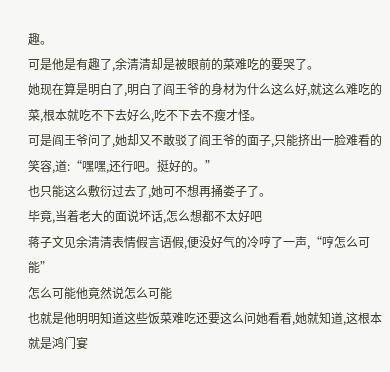趣。
可是他是有趣了,余清清却是被眼前的菜难吃的要哭了。
她现在算是明白了,明白了阎王爷的身材为什么这么好,就这么难吃的菜,根本就吃不下去好么,吃不下去不瘦才怪。
可是阎王爷问了,她却又不敢驳了阎王爷的面子,只能挤出一脸难看的笑容,道:“嘿嘿,还行吧。挺好的。”
也只能这么敷衍过去了,她可不想再捅娄子了。
毕竟,当着老大的面说坏话,怎么想都不太好吧
蒋子文见余清清表情假言语假,便没好气的冷哼了一声,“哼怎么可能”
怎么可能他竟然说怎么可能
也就是他明明知道这些饭菜难吃还要这么问她看看,她就知道,这根本就是鸿门宴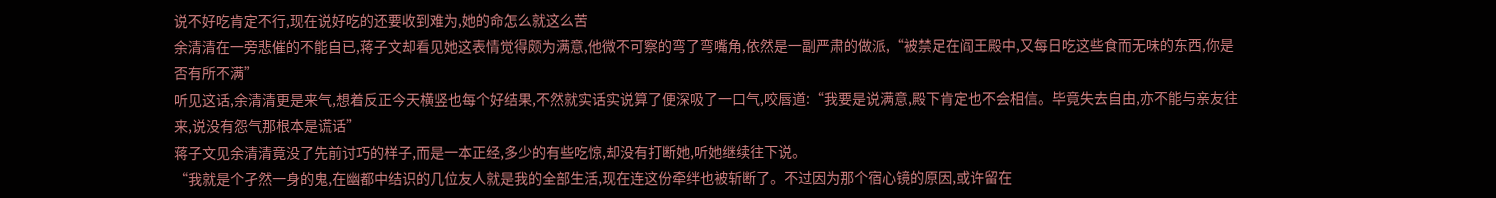说不好吃肯定不行,现在说好吃的还要收到难为,她的命怎么就这么苦
余清清在一旁悲催的不能自已,蒋子文却看见她这表情觉得颇为满意,他微不可察的弯了弯嘴角,依然是一副严肃的做派,“被禁足在阎王殿中,又每日吃这些食而无味的东西,你是否有所不满”
听见这话,余清清更是来气,想着反正今天横竖也每个好结果,不然就实话实说算了便深吸了一口气,咬唇道:“我要是说满意,殿下肯定也不会相信。毕竟失去自由,亦不能与亲友往来,说没有怨气那根本是谎话”
蒋子文见余清清竟没了先前讨巧的样子,而是一本正经,多少的有些吃惊,却没有打断她,听她继续往下说。
“我就是个孑然一身的鬼,在幽都中结识的几位友人就是我的全部生活,现在连这份牵绊也被斩断了。不过因为那个宿心镜的原因,或许留在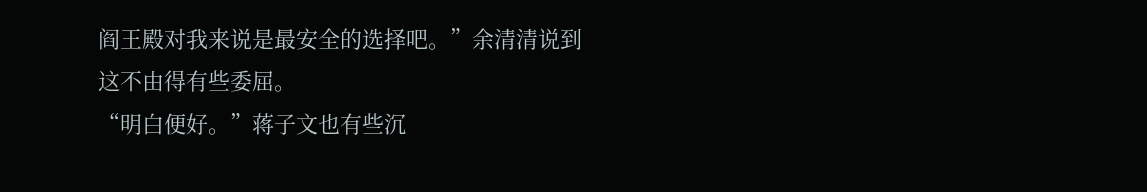阎王殿对我来说是最安全的选择吧。”余清清说到这不由得有些委屈。
“明白便好。”蒋子文也有些沉